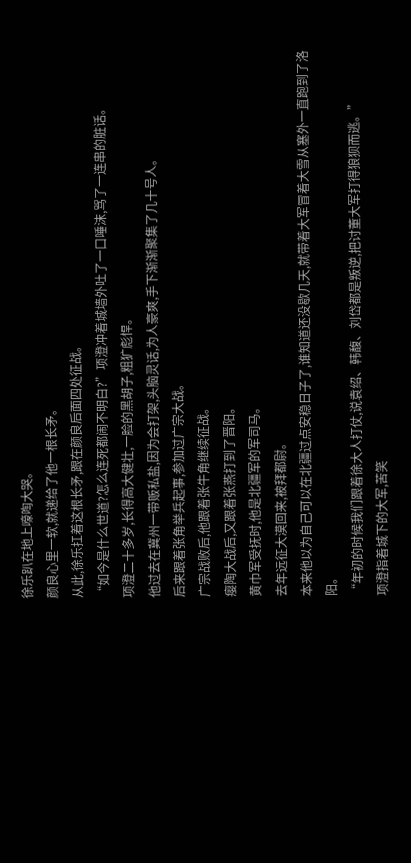徐乐趴在地上嚎啕大哭。
颜良心里一软,就递给了他一根长矛。
从此,徐乐扛着这根长矛,跟在颜良后面四处征战。
“如今是什么世道?怎么连死都闹不明白?”项澄冲着城墙外吐了一口唾沫,骂了一连串的脏话。
项澄二十多岁,长得高大健壮,一脸的黑胡子,粗犷彪悍。
他过去在冀州一带贩私盐,因为会打架,头脑灵话,为人豪爽,手下渐渐聚集了几十号人。
后来跟着张角举兵起事,参加过广宗大战。
广宗战败后,他跟着张牛角继续征战。
瘿陶大战后,又跟着张燕打到了晋阳。
黄巾军受抚时,他是北疆军的军司马。
去年远征大漠回来,被拜都尉。
本来他以为自己可以在北疆过点安稳日子了,谁知道还没歇几天,就带着大军冒着大雪从塞外一直跑到了洛阳。
“年初的时候我们跟着徐大人打仗,说袁绍、韩馥、刘岱都是叛逆,把讨董大军打得狼狈而逃。”
项澄指着城下的大军,苦笑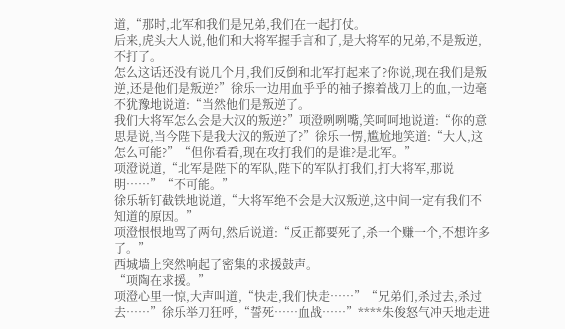道,“那时,北军和我们是兄弟,我们在一起打仗。
后来,虎头大人说,他们和大将军握手言和了,是大将军的兄弟,不是叛逆,不打了。
怎么这话还没有说几个月,我们反倒和北军打起来了?你说,现在我们是叛逆,还是他们是叛逆?”徐乐一边用血乎乎的袖子擦着战刀上的血,一边毫不犹豫地说道:“当然他们是叛逆了。
我们大将军怎么会是大汉的叛逆?”项澄咧咧嘴,笑呵呵地说道:“你的意思是说,当今陛下是我大汉的叛逆了?”徐乐一愣,尴尬地笑道:“大人,这怎么可能?”“但你看看,现在攻打我们的是谁?是北军。”
项澄说道,“北军是陛下的军队,陛下的军队打我们,打大将军,那说明……”“不可能。”
徐乐斩钉截铁地说道,“大将军绝不会是大汉叛逆,这中间一定有我们不知道的原因。”
项澄恨恨地骂了两句,然后说道:“反正都要死了,杀一个赚一个,不想许多了。”
西城墙上突然响起了密集的求援鼓声。
“项陶在求援。”
项澄心里一惊,大声叫道,“快走,我们快走……”“兄弟们,杀过去,杀过去……”徐乐举刀狂呼,“誓死……血战……”****朱俊怒气冲天地走进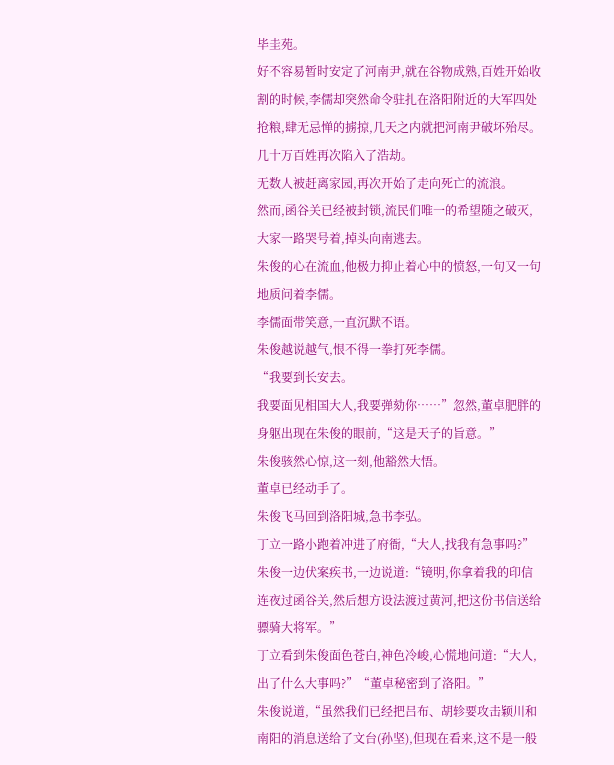毕圭苑。
好不容易暂时安定了河南尹,就在谷物成熟,百姓开始收割的时候,李儒却突然命令驻扎在洛阳附近的大军四处抢粮,肆无忌惮的掳掠,几天之内就把河南尹破坏殆尽。
几十万百姓再次陷入了浩劫。
无数人被赶离家园,再次开始了走向死亡的流浪。
然而,函谷关已经被封锁,流民们唯一的希望随之破灭,大家一路哭号着,掉头向南逃去。
朱俊的心在流血,他极力抑止着心中的愤怒,一句又一句地质问着李儒。
李儒面带笑意,一直沉默不语。
朱俊越说越气,恨不得一拳打死李儒。
“我要到长安去。
我要面见相国大人,我要弹劾你……”忽然,董卓肥胖的身躯出现在朱俊的眼前,“这是天子的旨意。”
朱俊骇然心惊,这一刻,他豁然大悟。
董卓已经动手了。
朱俊飞马回到洛阳城,急书李弘。
丁立一路小跑着冲进了府衙,“大人,找我有急事吗?”朱俊一边伏案疾书,一边说道:“镜明,你拿着我的印信连夜过函谷关,然后想方设法渡过黄河,把这份书信送给骠骑大将军。”
丁立看到朱俊面色苍白,神色冷峻,心慌地问道:“大人,出了什么大事吗?”“董卓秘密到了洛阳。”
朱俊说道,“虽然我们已经把吕布、胡轸要攻击颖川和南阳的消息送给了文台(孙坚),但现在看来,这不是一般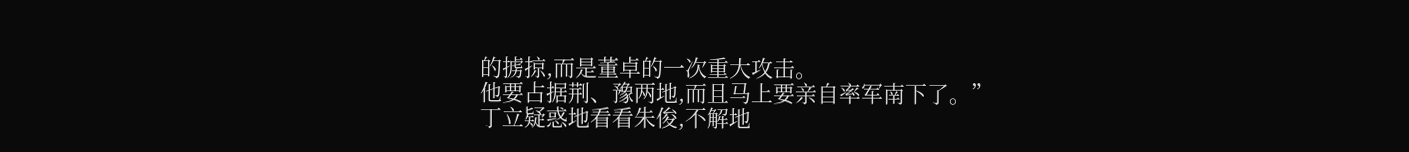的掳掠,而是董卓的一次重大攻击。
他要占据荆、豫两地,而且马上要亲自率军南下了。”
丁立疑惑地看看朱俊,不解地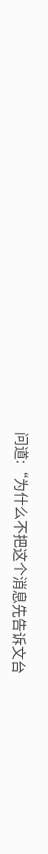问道:“为什么不把这个消息先告诉文台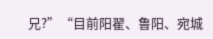兄?”“目前阳翟、鲁阳、宛城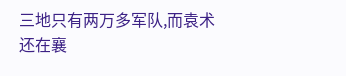三地只有两万多军队,而袁术还在襄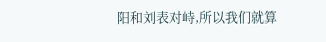阳和刘表对峙,所以我们就算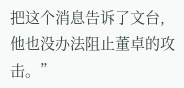把这个消息告诉了文台,他也没办法阻止董卓的攻击。”